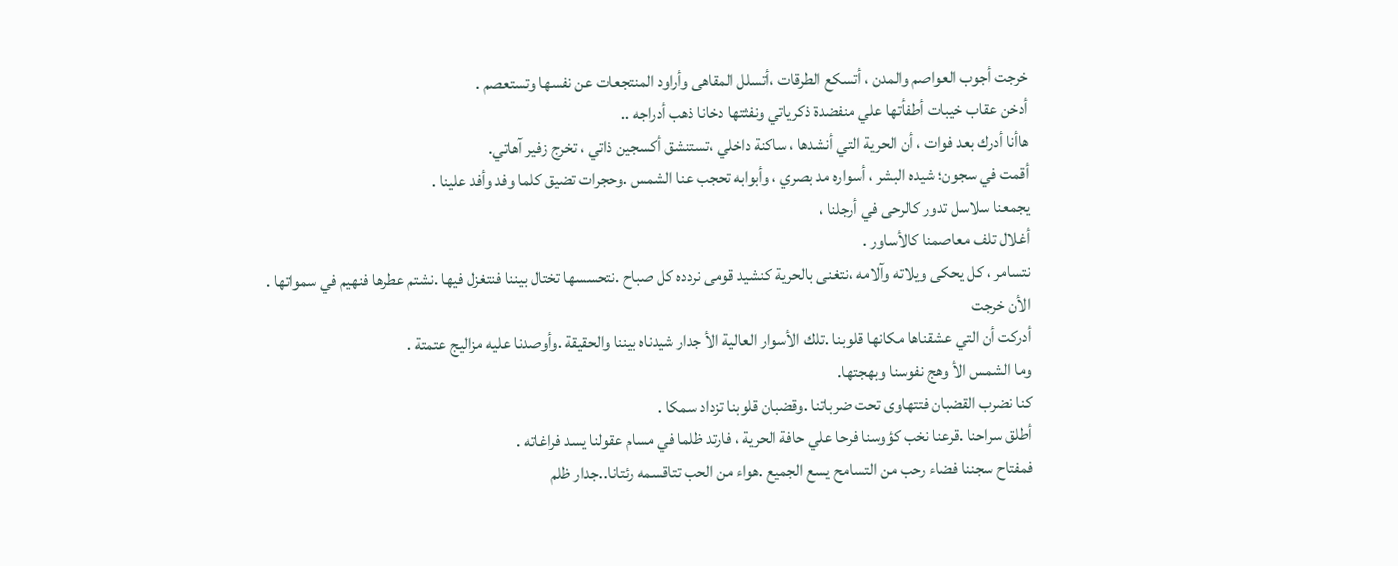خرجت أجوب العواصم والمدن ، أتسكع الطرقات ،أتسلل المقاهى وأراود المنتجعات عن نفسها وتستعصم .
أدخن عقاب خيبات أطفأتها علي منفضدة ذكرياتي ونفثتها دخانا ذهب أدراجه ..
هاأنا أدرك بعد فوات ، أن الحرية التي أنشدها ، ساكنة داخلي ،تستنشق أكسجين ذاتي ، تخرج زفير آهاتي.
أقمت في سجون؛ شيده البشر ، أسواره مد بصري ، وأبوابه تحجب عنا الشمس .وحجرات تضيق كلما وفد وأفد علينا .
يجمعنا سلاسل تدور كالرحى في أرجلنا ،
أغلال تلف معاصمنا كالأساور .
نتسامر ، كل يحكى ويلاته وآلامه ،نتغنى بالحرية كنشيد قومى نردده كل صباح .نتحسسها تختال بيننا فنتغزل فيها .نشتم عطرها فنهيم في سمواتها .
الأن خرجت
أدركت أن التي عشقناها مكانها قلوبنا .تلك الأسوار العالية الأ جدار شيدناه بيننا والحقيقة .وأوصدنا عليه مزاليج عتمتة .
وما الشمس الأ وهج نفوسنا وبهجتها.
كنا نضرب القضبان فتتهاوى تحت ضرباتنا .وقضبان قلوبنا تزداد سمكا .
أطلق سراحنا .قرعنا نخب كؤوسنا فرحا علي حافة الحرية ، فارتد ظلما في مسام عقولنا يسد فراغاته .
فمفتاح سجننا فضاء رحب من التسامح يسع الجميع .هواء من الحب تتاقسمه رئتانا..جدار ظلم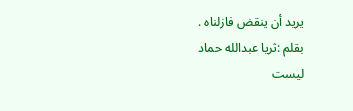يريد أن ينقض فازلناه .
بقلم :ثريا عبدالله حماد
ليست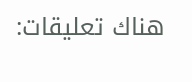هناك تعليقات: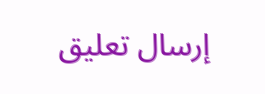إرسال تعليق